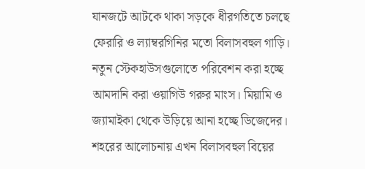যানজটে আটকে থাকা সড়কে ধীরগতিতে চলছে ফেরারি ও ল্যাম্বরগিনির মতো বিলাসবহুল গাড়ি। নতুন স্টেকহাউসগুলোতে পরিবেশন করা হচ্ছে আমদানি করা ওয়াগিউ গরুর মাংস। মিয়ামি ও জ্যামাইকা থেকে উড়িয়ে আনা হচ্ছে ডিজেদের। শহরের আলোচনায় এখন বিলাসবহুল বিয়ের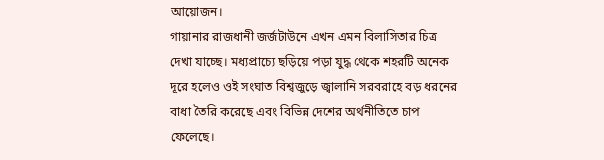আয়োজন।
গায়ানার রাজধানী জর্জটাউনে এখন এমন বিলাসিতার চিত্র দেখা যাচ্ছে। মধ্যপ্রাচ্যে ছড়িয়ে পড়া যুদ্ধ থেকে শহরটি অনেক দূরে হলেও ওই সংঘাত বিশ্বজুড়ে জ্বালানি সরবরাহে বড় ধরনের বাধা তৈরি করেছে এবং বিভিন্ন দেশের অর্থনীতিতে চাপ ফেলেছে।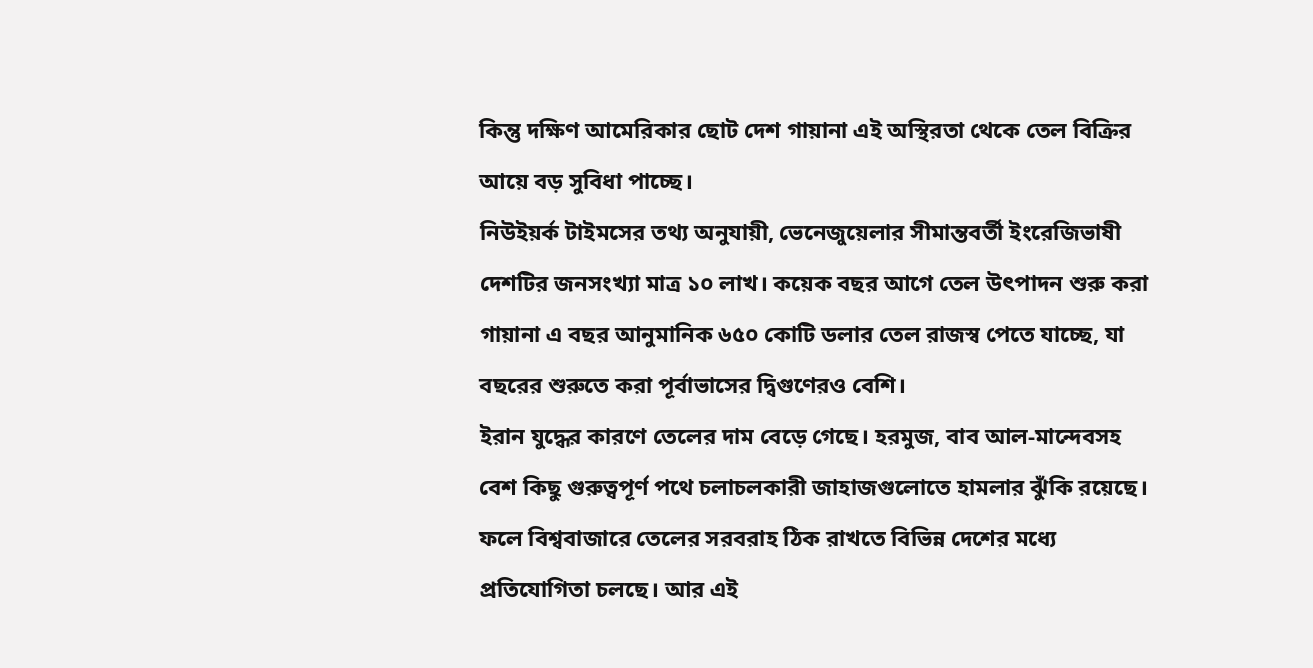কিন্তু দক্ষিণ আমেরিকার ছোট দেশ গায়ানা এই অস্থিরতা থেকে তেল বিক্রির আয়ে বড় সুবিধা পাচ্ছে।
নিউইয়র্ক টাইমসের তথ্য অনুযায়ী, ভেনেজুয়েলার সীমান্তবর্তী ইংরেজিভাষী দেশটির জনসংখ্যা মাত্র ১০ লাখ। কয়েক বছর আগে তেল উৎপাদন শুরু করা গায়ানা এ বছর আনুমানিক ৬৫০ কোটি ডলার তেল রাজস্ব পেতে যাচ্ছে, যা বছরের শুরুতে করা পূর্বাভাসের দ্বিগুণেরও বেশি।
ইরান যুদ্ধের কারণে তেলের দাম বেড়ে গেছে। হরমুজ, বাব আল-মান্দেবসহ বেশ কিছু গুরুত্বপূর্ণ পথে চলাচলকারী জাহাজগুলোতে হামলার ঝুঁকি রয়েছে। ফলে বিশ্ববাজারে তেলের সরবরাহ ঠিক রাখতে বিভিন্ন দেশের মধ্যে প্রতিযোগিতা চলছে। আর এই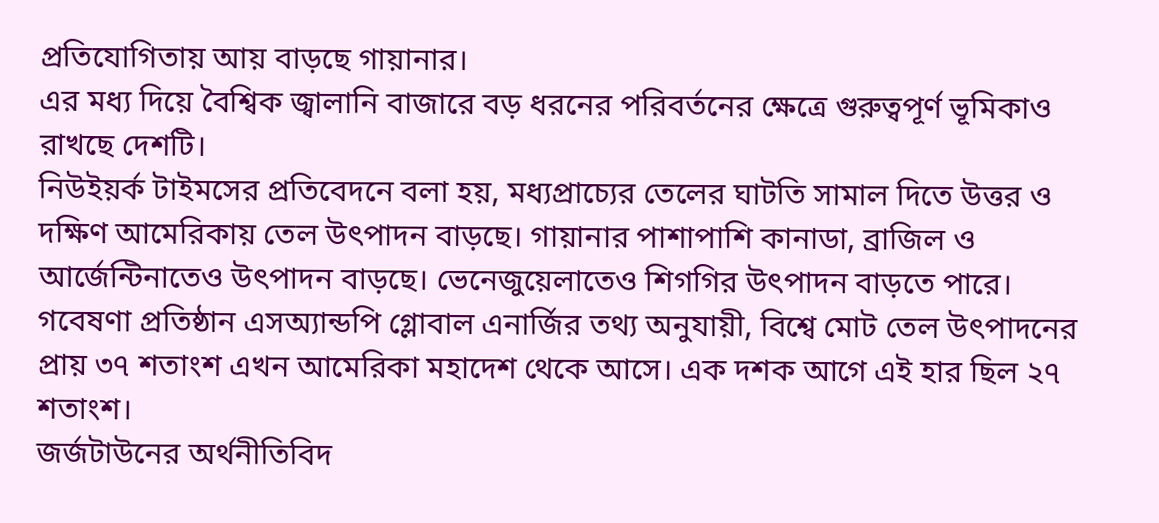প্রতিযোগিতায় আয় বাড়ছে গায়ানার।
এর মধ্য দিয়ে বৈশ্বিক জ্বালানি বাজারে বড় ধরনের পরিবর্তনের ক্ষেত্রে গুরুত্বপূর্ণ ভূমিকাও রাখছে দেশটি।
নিউইয়র্ক টাইমসের প্রতিবেদনে বলা হয়, মধ্যপ্রাচ্যের তেলের ঘাটতি সামাল দিতে উত্তর ও দক্ষিণ আমেরিকায় তেল উৎপাদন বাড়ছে। গায়ানার পাশাপাশি কানাডা, ব্রাজিল ও আর্জেন্টিনাতেও উৎপাদন বাড়ছে। ভেনেজুয়েলাতেও শিগগির উৎপাদন বাড়তে পারে।
গবেষণা প্রতিষ্ঠান এসঅ্যান্ডপি গ্লোবাল এনার্জির তথ্য অনুযায়ী, বিশ্বে মোট তেল উৎপাদনের প্রায় ৩৭ শতাংশ এখন আমেরিকা মহাদেশ থেকে আসে। এক দশক আগে এই হার ছিল ২৭ শতাংশ।
জর্জটাউনের অর্থনীতিবিদ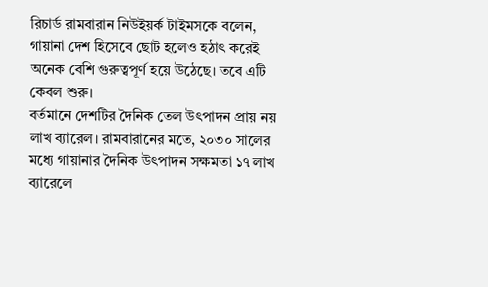রিচার্ড রামবারান নিউইয়র্ক টাইমসকে বলেন, গায়ানা দেশ হিসেবে ছোট হলেও হঠাৎ করেই অনেক বেশি গুরুত্বপূর্ণ হয়ে উঠেছে। তবে এটি কেবল শুরু।
বর্তমানে দেশটির দৈনিক তেল উৎপাদন প্রায় নয় লাখ ব্যারেল। রামবারানের মতে, ২০৩০ সালের মধ্যে গায়ানার দৈনিক উৎপাদন সক্ষমতা ১৭ লাখ ব্যারেলে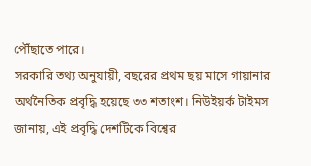পৌঁছাতে পারে।
সরকারি তথ্য অনুযায়ী, বছরের প্রথম ছয় মাসে গায়ানার অর্থনৈতিক প্রবৃদ্ধি হয়েছে ৩৩ শতাংশ। নিউইয়র্ক টাইমস জানায়, এই প্রবৃদ্ধি দেশটিকে বিশ্বের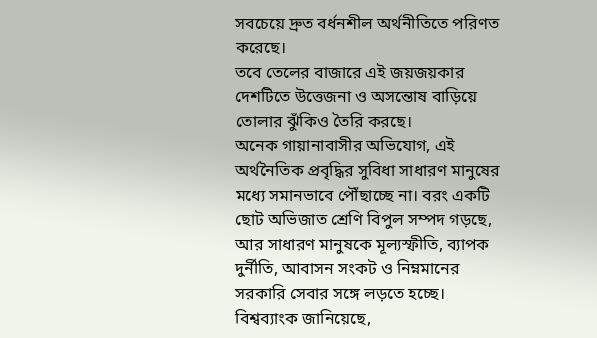সবচেয়ে দ্রুত বর্ধনশীল অর্থনীতিতে পরিণত করেছে।
তবে তেলের বাজারে এই জয়জয়কার দেশটিতে উত্তেজনা ও অসন্তোষ বাড়িয়ে তোলার ঝুঁকিও তৈরি করছে।
অনেক গায়ানাবাসীর অভিযোগ, এই অর্থনৈতিক প্রবৃদ্ধির সুবিধা সাধারণ মানুষের মধ্যে সমানভাবে পৌঁছাচ্ছে না। বরং একটি ছোট অভিজাত শ্রেণি বিপুল সম্পদ গড়ছে, আর সাধারণ মানুষকে মূল্যস্ফীতি, ব্যাপক দুর্নীতি, আবাসন সংকট ও নিম্নমানের সরকারি সেবার সঙ্গে লড়তে হচ্ছে।
বিশ্বব্যাংক জানিয়েছে,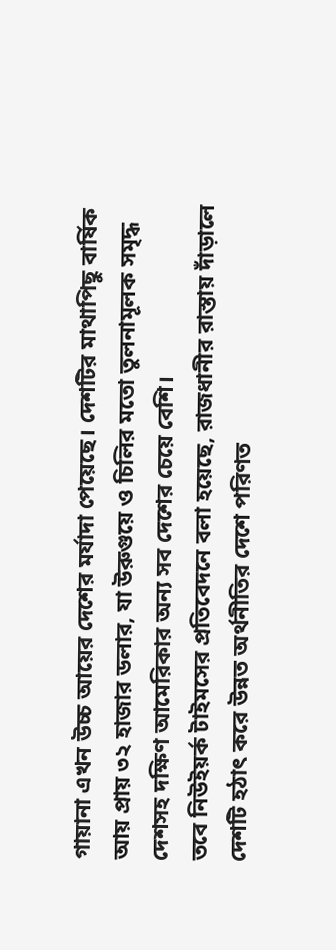গায়ানা এখন উচ্চ আয়ের দেশের মর্যাদা পেয়েছে। দেশটির মাথাপিছু বার্ষিক আয় প্রায় ৩২ হাজার ডলার, যা উরুগুয়ে ও চিলির মতো তুলনামূলক সমৃদ্ধ দেশসহ দক্ষিণ আমেরিকার অন্য সব দেশের চেয়ে বেশি।
তবে নিউইয়র্ক টাইমসের প্রতিবেদনে বলা হয়েছে, রাজধানীর রাস্তায় দাঁড়ালে দেশটি হঠাৎ করে উন্নত অর্থনীতির দেশে পরিণত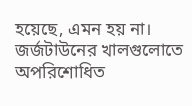হয়েছে, এমন হয় না।
জর্জটাউনের খালগুলোতে অপরিশোধিত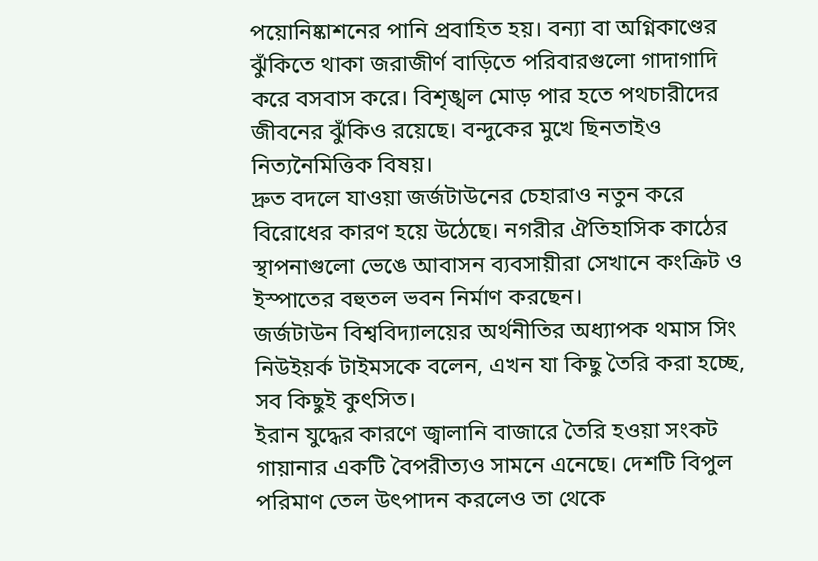পয়োনিষ্কাশনের পানি প্রবাহিত হয়। বন্যা বা অগ্নিকাণ্ডের ঝুঁকিতে থাকা জরাজীর্ণ বাড়িতে পরিবারগুলো গাদাগাদি করে বসবাস করে। বিশৃঙ্খল মোড় পার হতে পথচারীদের জীবনের ঝুঁকিও রয়েছে। বন্দুকের মুখে ছিনতাইও নিত্যনৈমিত্তিক বিষয়।
দ্রুত বদলে যাওয়া জর্জটাউনের চেহারাও নতুন করে বিরোধের কারণ হয়ে উঠেছে। নগরীর ঐতিহাসিক কাঠের স্থাপনাগুলো ভেঙে আবাসন ব্যবসায়ীরা সেখানে কংক্রিট ও ইস্পাতের বহুতল ভবন নির্মাণ করছেন।
জর্জটাউন বিশ্ববিদ্যালয়ের অর্থনীতির অধ্যাপক থমাস সিং নিউইয়র্ক টাইমসকে বলেন, এখন যা কিছু তৈরি করা হচ্ছে, সব কিছুই কুৎসিত।
ইরান যুদ্ধের কারণে জ্বালানি বাজারে তৈরি হওয়া সংকট গায়ানার একটি বৈপরীত্যও সামনে এনেছে। দেশটি বিপুল পরিমাণ তেল উৎপাদন করলেও তা থেকে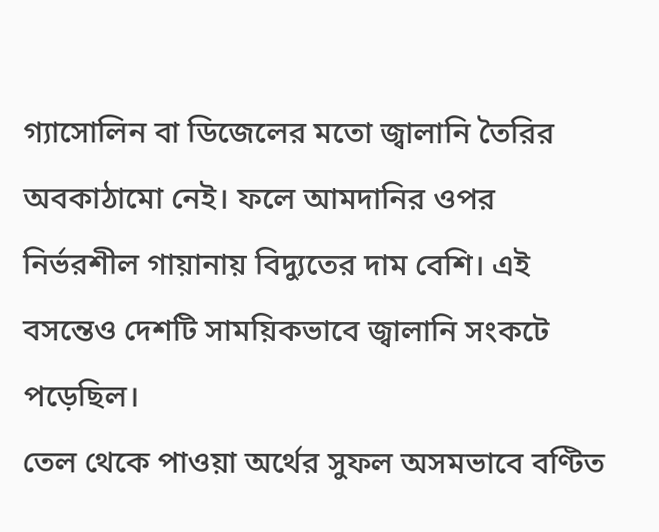গ্যাসোলিন বা ডিজেলের মতো জ্বালানি তৈরির অবকাঠামো নেই। ফলে আমদানির ওপর নির্ভরশীল গায়ানায় বিদ্যুতের দাম বেশি। এই বসন্তেও দেশটি সাময়িকভাবে জ্বালানি সংকটে পড়েছিল।
তেল থেকে পাওয়া অর্থের সুফল অসমভাবে বণ্টিত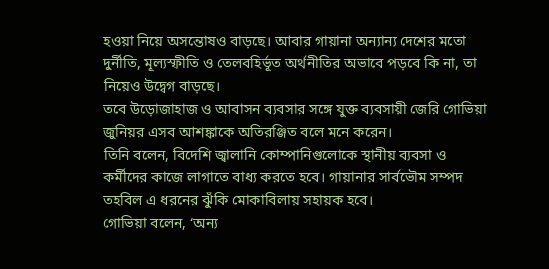হওয়া নিয়ে অসন্তোষও বাড়ছে। আবার গায়ানা অন্যান্য দেশের মতো দুর্নীতি, মূল্যস্ফীতি ও তেলবহির্ভূত অর্থনীতির অভাবে পড়বে কি না, তা নিয়েও উদ্বেগ বাড়ছে।
তবে উড়োজাহাজ ও আবাসন ব্যবসার সঙ্গে যুক্ত ব্যবসায়ী জেরি গোভিয়া জুনিয়র এসব আশঙ্কাকে অতিরঞ্জিত বলে মনে করেন।
তিনি বলেন, বিদেশি জ্বালানি কোম্পানিগুলোকে স্থানীয় ব্যবসা ও কর্মীদের কাজে লাগাতে বাধ্য করতে হবে। গায়ানার সার্বভৌম সম্পদ তহবিল এ ধরনের ঝুঁকি মোকাবিলায় সহায়ক হবে।
গোভিয়া বলেন, ‘অন্য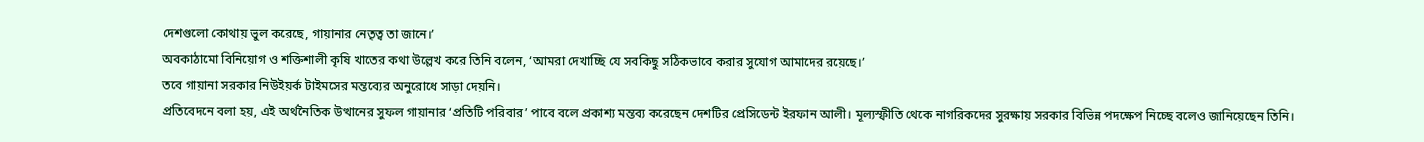দেশগুলো কোথায় ভুল করেছে, গায়ানার নেতৃত্ব তা জানে।’
অবকাঠামো বিনিয়োগ ও শক্তিশালী কৃষি খাতের কথা উল্লেখ করে তিনি বলেন, ‘আমরা দেখাচ্ছি যে সবকিছু সঠিকভাবে করার সুযোগ আমাদের রয়েছে।’
তবে গায়ানা সরকার নিউইয়র্ক টাইমসের মন্তব্যের অনুরোধে সাড়া দেয়নি।
প্রতিবেদনে বলা হয়, এই অর্থনৈতিক উত্থানের সুফল গায়ানার ‘প্রতিটি পরিবার’ পাবে বলে প্রকাশ্য মন্তব্য করেছেন দেশটির প্রেসিডেন্ট ইরফান আলী। মূল্যস্ফীতি থেকে নাগরিকদের সুরক্ষায় সরকার বিভিন্ন পদক্ষেপ নিচ্ছে বলেও জানিয়েছেন তিনি।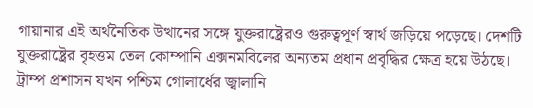গায়ানার এই অর্থনৈতিক উত্থানের সঙ্গে যুক্তরাষ্ট্রেরও গুরুত্বপূর্ণ স্বার্থ জড়িয়ে পড়েছে। দেশটি যুক্তরাষ্ট্রের বৃহত্তম তেল কোম্পানি এক্সনমবিলের অন্যতম প্রধান প্রবৃদ্ধির ক্ষেত্র হয়ে উঠছে। ট্রাম্প প্রশাসন যখন পশ্চিম গোলার্ধের জ্বালানি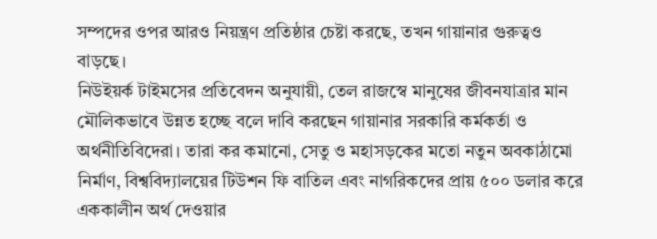সম্পদের ওপর আরও নিয়ন্ত্রণ প্রতিষ্ঠার চেষ্টা করছে, তখন গায়ানার গুরুত্বও বাড়ছে।
নিউইয়র্ক টাইমসের প্রতিবেদন অনুযায়ী, তেল রাজস্বে মানুষের জীবনযাত্রার মান মৌলিকভাবে উন্নত হচ্ছে বলে দাবি করছেন গায়ানার সরকারি কর্মকর্তা ও অর্থনীতিবিদেরা। তারা কর কমানো, সেতু ও মহাসড়কের মতো নতুন অবকাঠামো নির্মাণ, বিশ্ববিদ্যালয়ের টিউশন ফি বাতিল এবং নাগরিকদের প্রায় ৫০০ ডলার করে এককালীন অর্থ দেওয়ার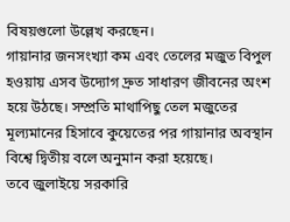বিষয়গুলো উল্লেখ করছেন।
গায়ানার জনসংখ্যা কম এবং তেলের মজুত বিপুল হওয়ায় এসব উদ্যোগ দ্রুত সাধারণ জীবনের অংশ হয়ে উঠছে। সম্প্রতি মাথাপিছু তেল মজুতের মূল্যমানের হিসাবে কুয়েতের পর গায়ানার অবস্থান বিশ্বে দ্বিতীয় বলে অনুমান করা হয়েছে।
তবে জুলাইয়ে সরকারি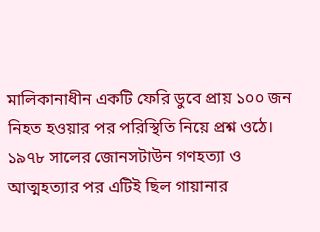মালিকানাধীন একটি ফেরি ডুবে প্রায় ১০০ জন নিহত হওয়ার পর পরিস্থিতি নিয়ে প্রশ্ন ওঠে। ১৯৭৮ সালের জোনসটাউন গণহত্যা ও আত্মহত্যার পর এটিই ছিল গায়ানার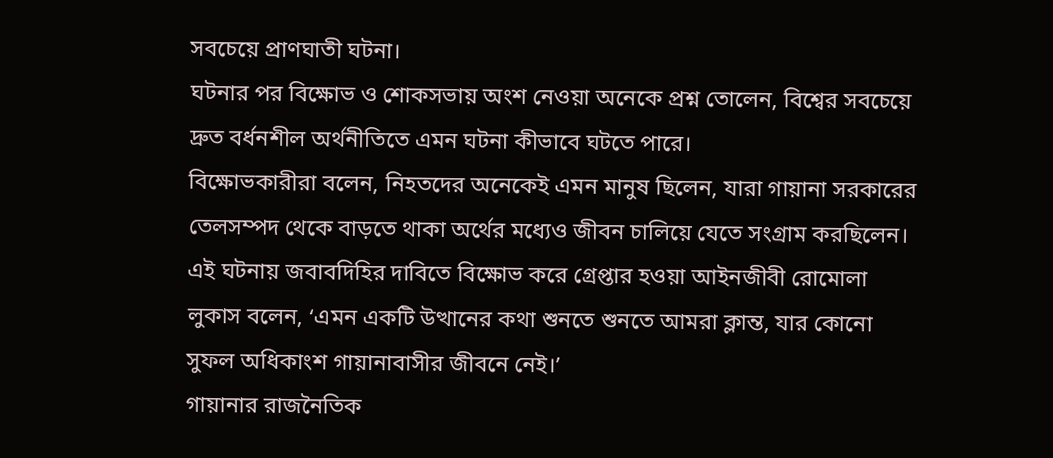সবচেয়ে প্রাণঘাতী ঘটনা।
ঘটনার পর বিক্ষোভ ও শোকসভায় অংশ নেওয়া অনেকে প্রশ্ন তোলেন, বিশ্বের সবচেয়ে দ্রুত বর্ধনশীল অর্থনীতিতে এমন ঘটনা কীভাবে ঘটতে পারে।
বিক্ষোভকারীরা বলেন, নিহতদের অনেকেই এমন মানুষ ছিলেন, যারা গায়ানা সরকারের তেলসম্পদ থেকে বাড়তে থাকা অর্থের মধ্যেও জীবন চালিয়ে যেতে সংগ্রাম করছিলেন।
এই ঘটনায় জবাবদিহির দাবিতে বিক্ষোভ করে গ্রেপ্তার হওয়া আইনজীবী রোমোলা লুকাস বলেন, ‘এমন একটি উত্থানের কথা শুনতে শুনতে আমরা ক্লান্ত, যার কোনো সুফল অধিকাংশ গায়ানাবাসীর জীবনে নেই।’
গায়ানার রাজনৈতিক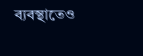ব্যবস্থাতেও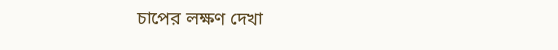চাপের লক্ষণ দেখা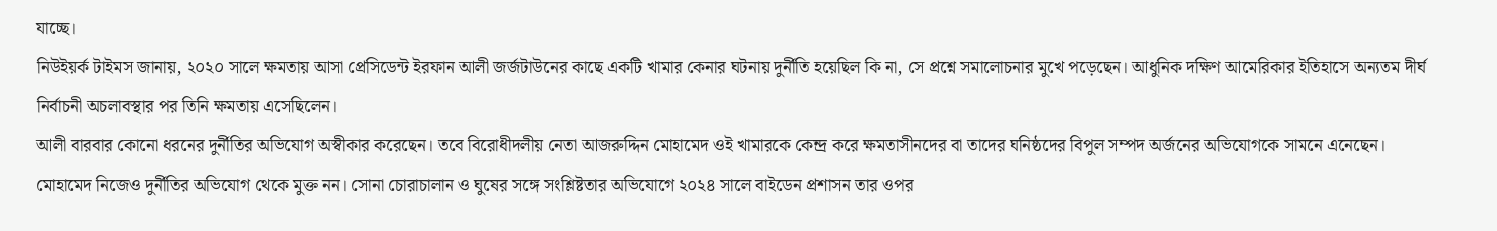যাচ্ছে।
নিউইয়র্ক টাইমস জানায়, ২০২০ সালে ক্ষমতায় আসা প্রেসিডেন্ট ইরফান আলী জর্জটাউনের কাছে একটি খামার কেনার ঘটনায় দুর্নীতি হয়েছিল কি না, সে প্রশ্নে সমালোচনার মুখে পড়েছেন। আধুনিক দক্ষিণ আমেরিকার ইতিহাসে অন্যতম দীর্ঘ নির্বাচনী অচলাবস্থার পর তিনি ক্ষমতায় এসেছিলেন।
আলী বারবার কোনো ধরনের দুর্নীতির অভিযোগ অস্বীকার করেছেন। তবে বিরোধীদলীয় নেতা আজরুদ্দিন মোহামেদ ওই খামারকে কেন্দ্র করে ক্ষমতাসীনদের বা তাদের ঘনিষ্ঠদের বিপুল সম্পদ অর্জনের অভিযোগকে সামনে এনেছেন।
মোহামেদ নিজেও দুর্নীতির অভিযোগ থেকে মুক্ত নন। সোনা চোরাচালান ও ঘুষের সঙ্গে সংশ্লিষ্টতার অভিযোগে ২০২৪ সালে বাইডেন প্রশাসন তার ওপর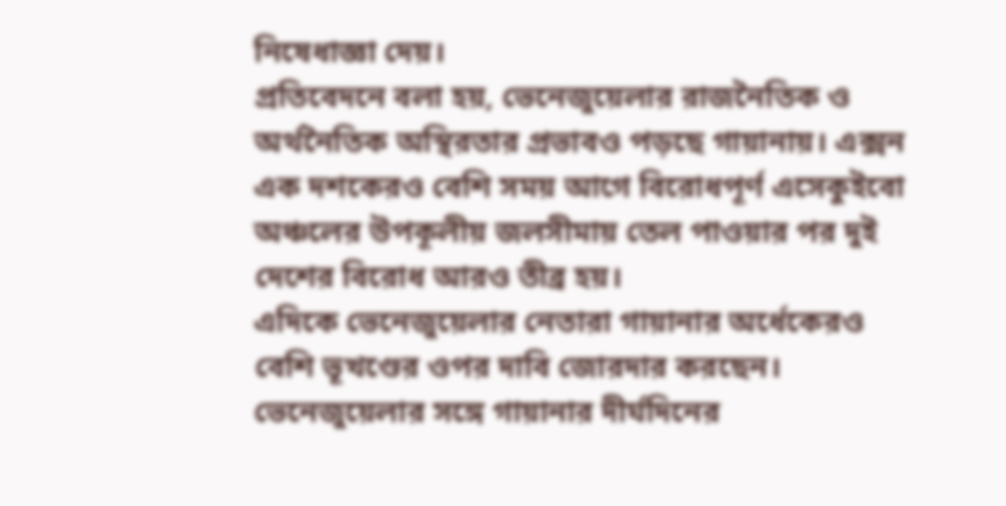নিষেধাজ্ঞা দেয়।
প্রতিবেদনে বলা হয়, ভেনেজুয়েলার রাজনৈতিক ও অর্থনৈতিক অস্থিরতার প্রভাবও পড়ছে গায়ানায়। এক্সন এক দশকেরও বেশি সময় আগে বিরোধপূর্ণ এসেকুইবো অঞ্চলের উপকূলীয় জলসীমায় তেল পাওয়ার পর দুই দেশের বিরোধ আরও তীব্র হয়।
এদিকে ভেনেজুয়েলার নেতারা গায়ানার অর্ধেকেরও বেশি ভূখণ্ডের ওপর দাবি জোরদার করছেন।
ভেনেজুয়েলার সঙ্গে গায়ানার দীর্ঘদিনের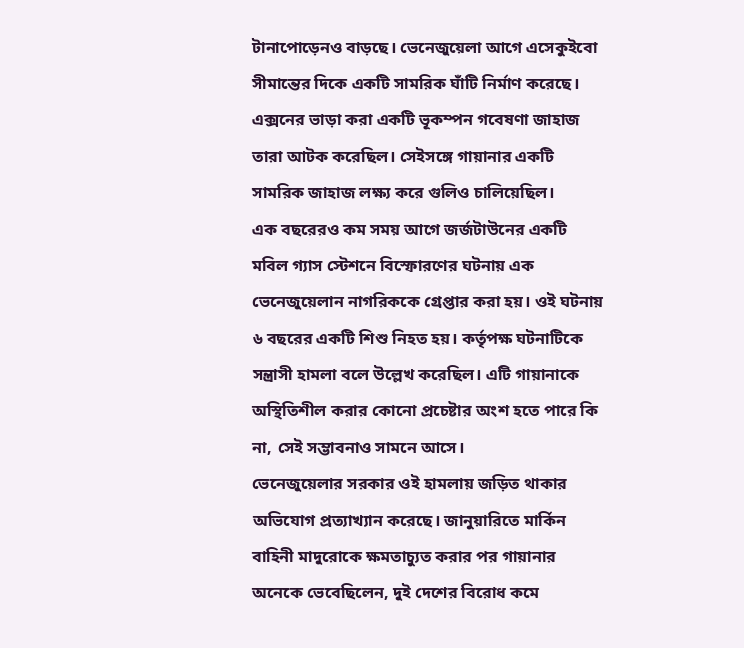টানাপোড়েনও বাড়ছে। ভেনেজুয়েলা আগে এসেকুইবো সীমান্তের দিকে একটি সামরিক ঘাঁটি নির্মাণ করেছে। এক্সনের ভাড়া করা একটি ভূকম্পন গবেষণা জাহাজ তারা আটক করেছিল। সেইসঙ্গে গায়ানার একটি সামরিক জাহাজ লক্ষ্য করে গুলিও চালিয়েছিল।
এক বছরেরও কম সময় আগে জর্জটাউনের একটি মবিল গ্যাস স্টেশনে বিস্ফোরণের ঘটনায় এক ভেনেজুয়েলান নাগরিককে গ্রেপ্তার করা হয়। ওই ঘটনায় ৬ বছরের একটি শিশু নিহত হয়। কর্তৃপক্ষ ঘটনাটিকে সন্ত্রাসী হামলা বলে উল্লেখ করেছিল। এটি গায়ানাকে অস্থিতিশীল করার কোনো প্রচেষ্টার অংশ হতে পারে কি না, সেই সম্ভাবনাও সামনে আসে।
ভেনেজুয়েলার সরকার ওই হামলায় জড়িত থাকার অভিযোগ প্রত্যাখ্যান করেছে। জানুয়ারিতে মার্কিন বাহিনী মাদুরোকে ক্ষমতাচ্যুত করার পর গায়ানার অনেকে ভেবেছিলেন, দুই দেশের বিরোধ কমে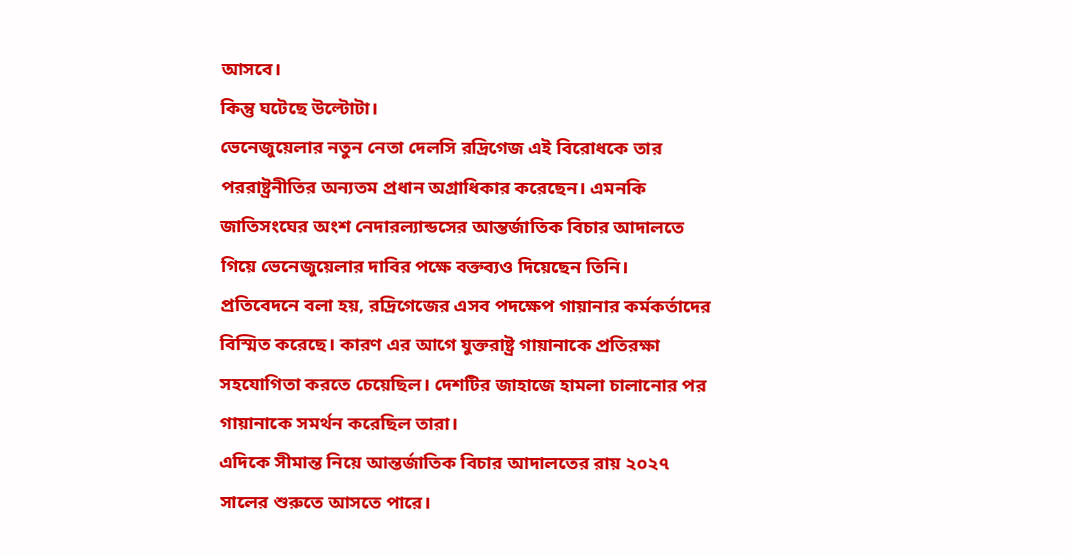আসবে।
কিন্তু ঘটেছে উল্টোটা।
ভেনেজুয়েলার নতুন নেতা দেলসি রদ্রিগেজ এই বিরোধকে তার পররাষ্ট্রনীতির অন্যতম প্রধান অগ্রাধিকার করেছেন। এমনকি জাতিসংঘের অংশ নেদারল্যান্ডসের আন্তর্জাতিক বিচার আদালতে গিয়ে ভেনেজুয়েলার দাবির পক্ষে বক্তব্যও দিয়েছেন তিনি।
প্রতিবেদনে বলা হয়, রদ্রিগেজের এসব পদক্ষেপ গায়ানার কর্মকর্তাদের বিস্মিত করেছে। কারণ এর আগে যুক্তরাষ্ট্র গায়ানাকে প্রতিরক্ষা সহযোগিতা করতে চেয়েছিল। দেশটির জাহাজে হামলা চালানোর পর গায়ানাকে সমর্থন করেছিল তারা।
এদিকে সীমান্ত নিয়ে আন্তর্জাতিক বিচার আদালতের রায় ২০২৭ সালের শুরুতে আসতে পারে।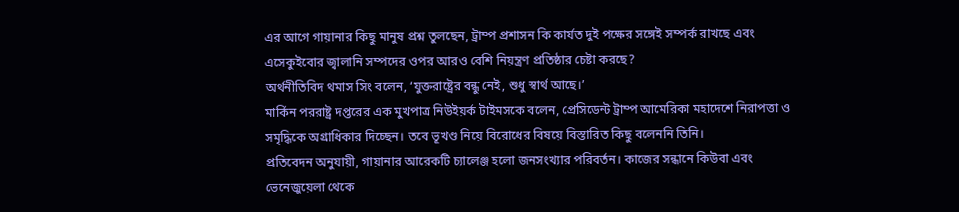এর আগে গায়ানার কিছু মানুষ প্রশ্ন তুলছেন, ট্রাম্প প্রশাসন কি কার্যত দুই পক্ষের সঙ্গেই সম্পর্ক রাখছে এবং এসেকুইবোর জ্বালানি সম্পদের ওপর আরও বেশি নিয়ন্ত্রণ প্রতিষ্ঠার চেষ্টা করছে?
অর্থনীতিবিদ থমাস সিং বলেন, ‘যুক্তরাষ্ট্রের বন্ধু নেই, শুধু স্বার্থ আছে।’
মার্কিন পররাষ্ট্র দপ্তরের এক মুখপাত্র নিউইয়র্ক টাইমসকে বলেন, প্রেসিডেন্ট ট্রাম্প আমেরিকা মহাদেশে নিরাপত্তা ও সমৃদ্ধিকে অগ্রাধিকার দিচ্ছেন। তবে ভূখণ্ড নিয়ে বিরোধের বিষয়ে বিস্তারিত কিছু বলেননি তিনি।
প্রতিবেদন অনুযায়ী, গায়ানার আরেকটি চ্যালেঞ্জ হলো জনসংখ্যার পরিবর্তন। কাজের সন্ধানে কিউবা এবং ভেনেজুয়েলা থেকে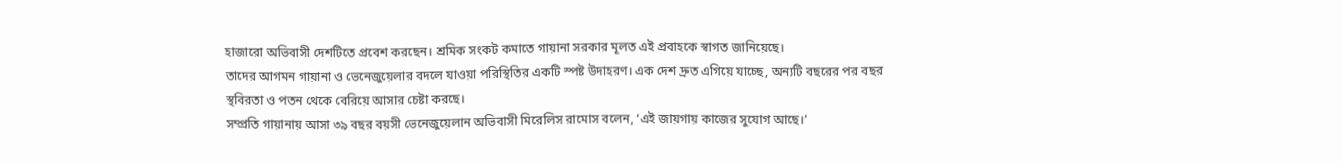হাজারো অভিবাসী দেশটিতে প্রবেশ করছেন। শ্রমিক সংকট কমাতে গায়ানা সরকার মূলত এই প্রবাহকে স্বাগত জানিয়েছে।
তাদের আগমন গায়ানা ও ভেনেজুয়েলার বদলে যাওয়া পরিস্থিতির একটি স্পষ্ট উদাহরণ। এক দেশ দ্রুত এগিয়ে যাচ্ছে, অন্যটি বছরের পর বছর স্থবিরতা ও পতন থেকে বেরিয়ে আসার চেষ্টা করছে।
সম্প্রতি গায়ানায় আসা ৩৯ বছর বয়সী ভেনেজুয়েলান অভিবাসী মিরেলিস রামোস বলেন, ‘এই জায়গায় কাজের সুযোগ আছে।’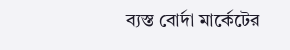ব্যস্ত বোর্দা মার্কেটের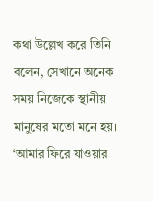কথা উল্লেখ করে তিনি বলেন, সেখানে অনেক সময় নিজেকে স্থানীয় মানুষের মতো মনে হয়। ‘আমার ফিরে যাওয়ার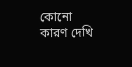কোনো কারণ দেখি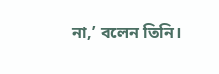না,’ বলেন তিনি।